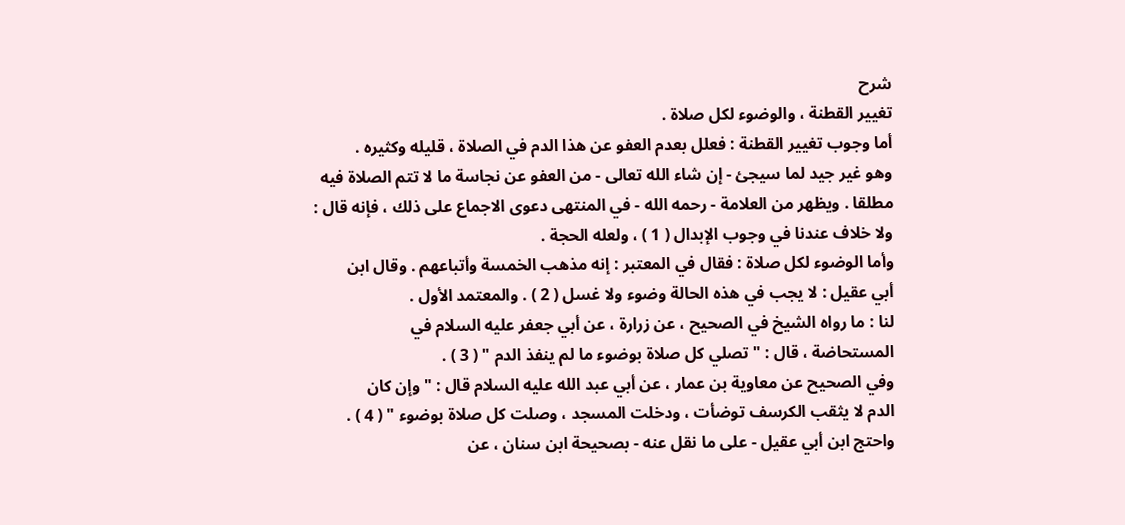شرح
تغيير القطنة ، والوضوء لكل صلاة .
أما وجوب تغيير القطنة : فعلل بعدم العفو عن هذا الدم في الصلاة ، قليله وكثيره .
وهو غير جيد لما سيجئ - إن شاء الله تعالى - من العفو عن نجاسة ما لا تتم الصلاة فيه
مطلقا . ويظهر من العلامة - رحمه الله - في المنتهى دعوى الاجماع على ذلك ، فإنه قال :
ولا خلاف عندنا في وجوب الإبدال ( 1 ) ، ولعله الحجة .
وأما الوضوء لكل صلاة : فقال في المعتبر : إنه مذهب الخمسة وأتباعهم . وقال ابن
أبي عقيل : لا يجب في هذه الحالة وضوء ولا غسل ( 2 ) . والمعتمد الأول .
لنا : ما رواه الشيخ في الصحيح ، عن زرارة ، عن أبي جعفر عليه السلام في
المستحاضة ، قال : " تصلي كل صلاة بوضوء ما لم ينفذ الدم " ( 3 ) .
وفي الصحيح عن معاوية بن عمار ، عن أبي عبد الله عليه السلام قال : " وإن كان
الدم لا يثقب الكرسف توضأت ، ودخلت المسجد ، وصلت كل صلاة بوضوء " ( 4 ) .
واحتج ابن أبي عقيل - على ما نقل عنه - بصحيحة ابن سنان ، عن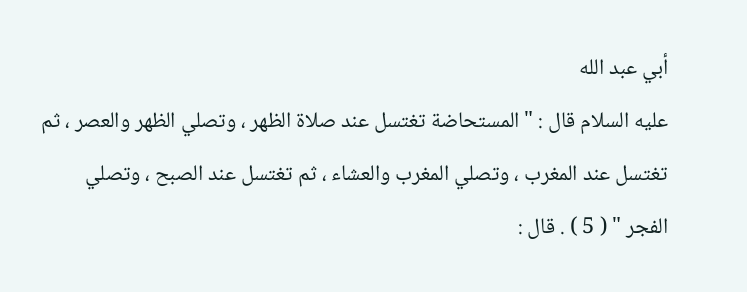أبي عبد الله
عليه السلام قال : " المستحاضة تغتسل عند صلاة الظهر ، وتصلي الظهر والعصر ، ثم
تغتسل عند المغرب ، وتصلي المغرب والعشاء ، ثم تغتسل عند الصبح ، وتصلي
الفجر " ( 5 ) . قال :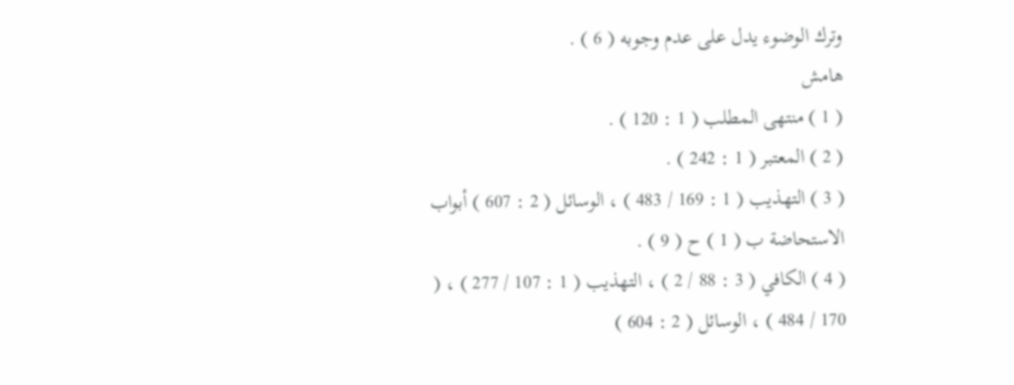وترك الوضوء يدل على عدم وجوبه ( 6 ) .
هامش
( 1 ) منتهى المطلب ( 1 : 120 ) .
( 2 ) المعتبر ( 1 : 242 ) .
( 3 ) التهذيب ( 1 : 169 / 483 ) ، الوسائل ( 2 : 607 ) أبواب الاستحاضة ب ( 1 ) ح ( 9 ) .
( 4 ) الكافي ( 3 : 88 / 2 ) ، التهذيب ( 1 : 107 / 277 ) ، ( 170 / 484 ) ، الوسائل ( 2 : 604 )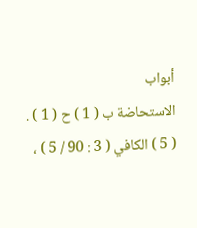أبواب
الاستحاضة ب ( 1 ) ح ( 1 ) .
( 5 ) الكافي ( 3 : 90 / 5 ) ،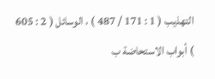التهذيب ( 1 : 171 / 487 ) ، الوسائل ( 2 : 605 ) أبواب الاستحاضة ب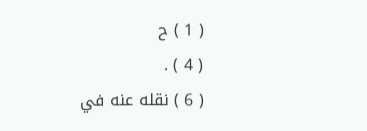( 1 ) ح
( 4 ) .
( 6 ) نقله عنه في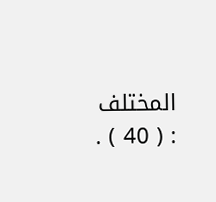المختلف : ( 40 ) .